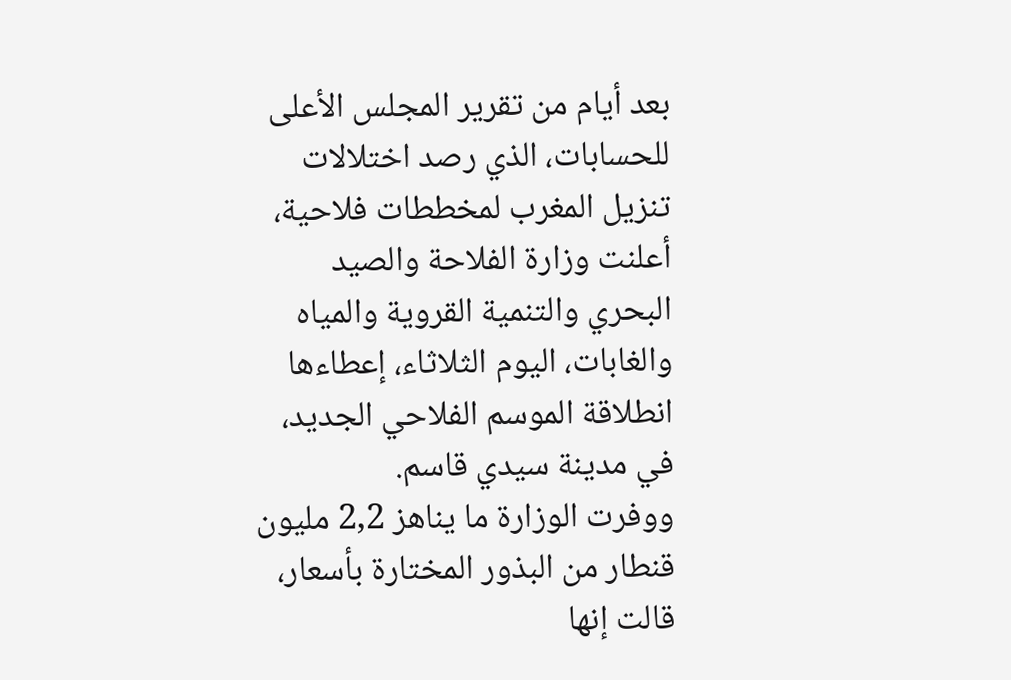بعد أيام من تقرير المجلس الأعلى للحسابات، الذي رصد اختلالات تنزيل المغرب لمخططات فلاحية، أعلنت وزارة الفلاحة والصيد البحري والتنمية القروية والمياه والغابات، اليوم الثلاثاء، إعطاءها انطلاقة الموسم الفلاحي الجديد، في مدينة سيدي قاسم.
ووفرت الوزارة ما يناهز 2,2 مليون قنطار من البذور المختارة بأسعار، قالت إنها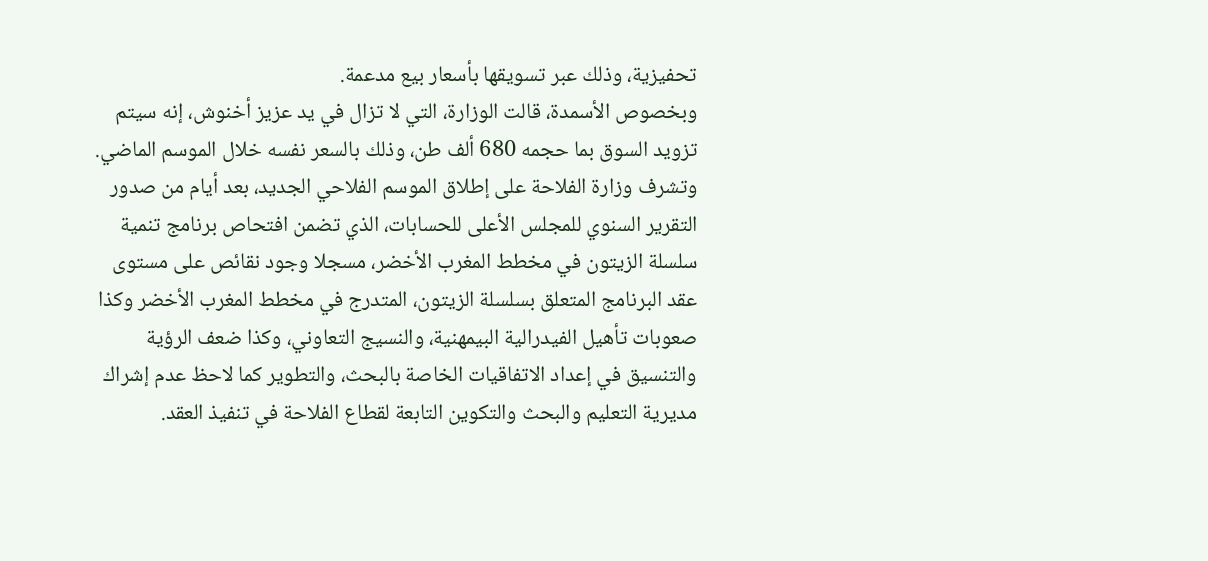تحفيزية، وذلك عبر تسويقها بأسعار بيع مدعمة.
وبخصوص الأسمدة، قالت الوزارة، التي لا تزال في يد عزيز أخنوش، إنه سيتم تزويد السوق بما حجمه 680 ألف طن، وذلك بالسعر نفسه خلال الموسم الماضي.
وتشرف وزارة الفلاحة على إطلاق الموسم الفلاحي الجديد، بعد أيام من صدور التقرير السنوي للمجلس الأعلى للحسابات، الذي تضمن افتحاص برنامج تنمية سلسلة الزيتون في مخطط المغرب الأخضر، مسجلا وجود نقائص على مستوى عقد البرنامج المتعلق بسلسلة الزيتون، المتدرج في مخطط المغرب الأخضر وكذا صعوبات تأهيل الفيدرالية البيمهنية، والنسيج التعاوني، وكذا ضعف الرؤية والتنسيق في إعداد الاتفاقيات الخاصة بالبحث، والتطوير كما لاحظ عدم إشراك مديرية التعليم والبحث والتكوين التابعة لقطاع الفلاحة في تنفيذ العقد.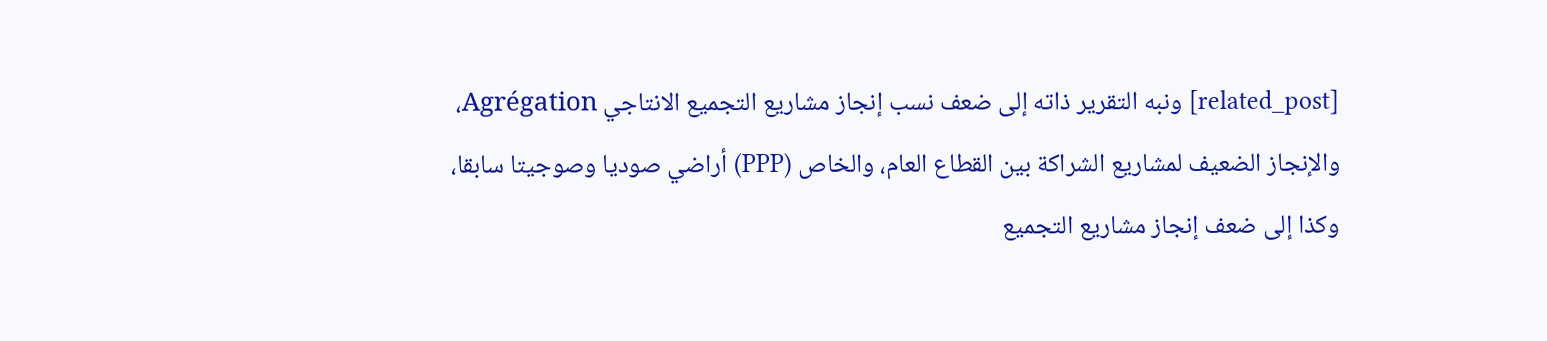[related_post] ونبه التقرير ذاته إلى ضعف نسب إنجاز مشاريع التجميع الانتاجي Agrégation، والإنجاز الضعيف لمشاريع الشراكة بين القطاع العام، والخاص (PPP) أراضي صوديا وصوجيتا سابقا، وكذا إلى ضعف إنجاز مشاريع التجميع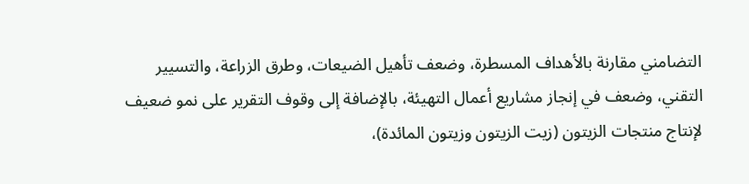التضامني مقارنة بالأهداف المسطرة، وضعف تأهيل الضيعات، وطرق الزراعة، والتسيير التقني، وضعف في إنجاز مشاريع أعمال التهيئة، بالإضافة إلى وقوف التقرير على نمو ضعيف لإنتاج منتجات الزيتون (زيت الزيتون وزيتون المائدة)،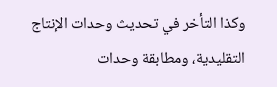وكذا التأخر في تحديث وحدات الإنتاج التقليدية، ومطابقة وحدات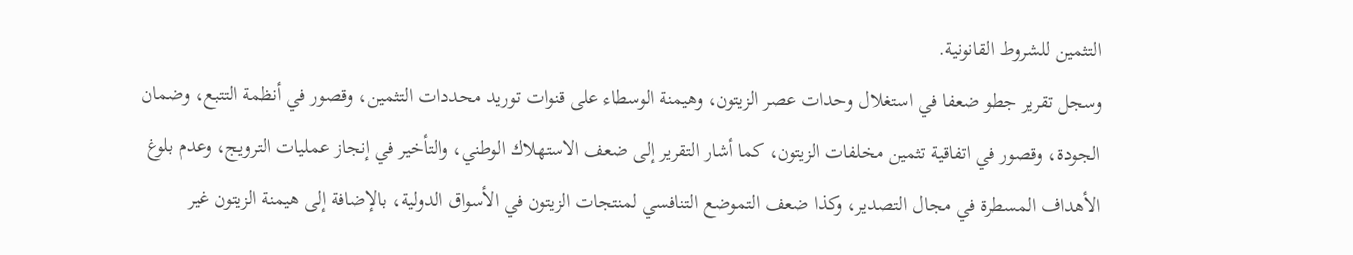التثمين للشروط القانونية.
وسجل تقرير جطو ضعفا في استغلال وحدات عصر الزيتون، وهيمنة الوسطاء على قنوات توريد محددات التثمين، وقصور في أنظمة التتبع، وضمان الجودة، وقصور في اتفاقية تثمين مخلفات الزيتون، كما أشار التقرير إلى ضعف الاستهلاك الوطني، والتأخير في إنجاز عمليات الترويج، وعدم بلوغ الأهداف المسطرة في مجال التصدير، وكذا ضعف التموضع التنافسي لمنتجات الزيتون في الأسواق الدولية، بالإضافة إلى هيمنة الزيتون غير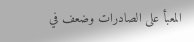المعبأ على الصادرات وضعف في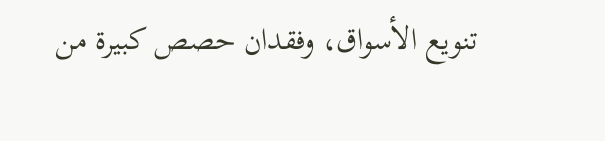تنويع الأسواق، وفقدان حصص كبيرة من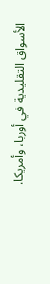الأسواق التقليدية في أوربا، وأمريكا.